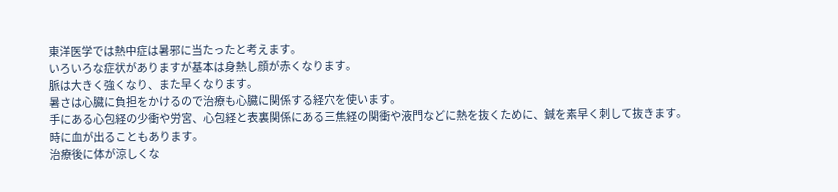東洋医学では熱中症は暑邪に当たったと考えます。
いろいろな症状がありますが基本は身熱し顔が赤くなります。
脈は大きく強くなり、また早くなります。
暑さは心臓に負担をかけるので治療も心臓に関係する経穴を使います。
手にある心包経の少衝や労宮、心包経と表裏関係にある三焦経の関衝や液門などに熱を抜くために、鍼を素早く刺して抜きます。
時に血が出ることもあります。
治療後に体が涼しくな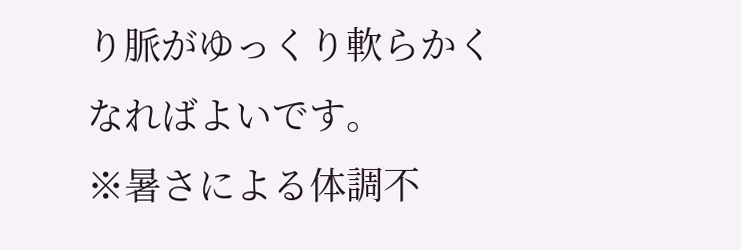り脈がゆっくり軟らかくなればよいです。
※暑さによる体調不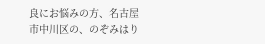良にお悩みの方、名古屋市中川区の、のぞみはり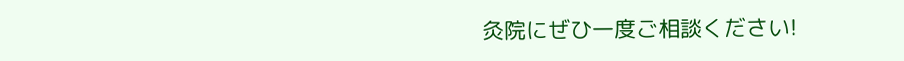灸院にぜひ一度ご相談ください!